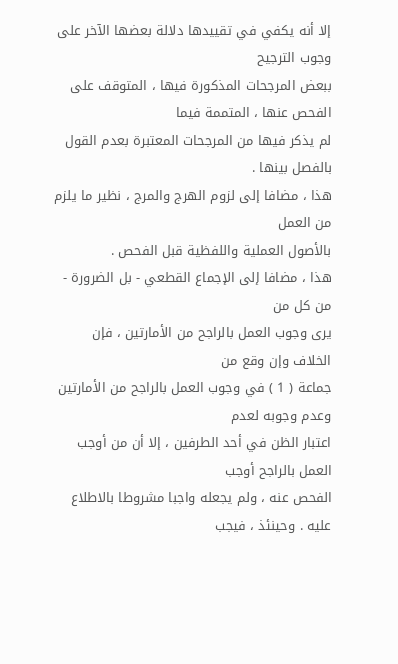إلا أنه يكفي في تقييدها دلالة بعضها الآخر على وجوب الترجيح
ببعض المرجحات المذكورة فيها ، المتوقف على الفحص عنها ، المتممة فيما
لم يذكر فيها من المرجحات المعتبرة بعدم القول بالفصل بينها .
هذا ، مضافا إلى لزوم الهرج والمرج ، نظير ما يلزم من العمل
بالأصول العملية واللفظية قبل الفحص .
هذا ، مضافا إلى الإجماع القطعي - بل الضرورة - من كل من
يرى وجوب العمل بالراجح من الأمارتين ، فإن الخلاف وإن وقع من
جماعة ( 1 ) في وجوب العمل بالراجح من الأمارتين وعدم وجوبه لعدم
اعتبار الظن في أحد الطرفين ، إلا أن من أوجب العمل بالراجح أوجب
الفحص عنه ، ولم يجعله واجبا مشروطا بالاطلاع عليه . وحينئذ ، فيجب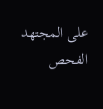على المجتهد الفحص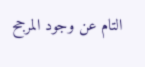التام عن وجود المرجح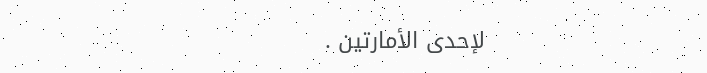لإحدى الأمارتين .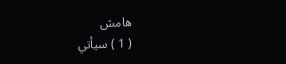هامش
( 1 ) سيأتي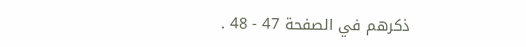ذكرهم في الصفحة 47 - 48 .